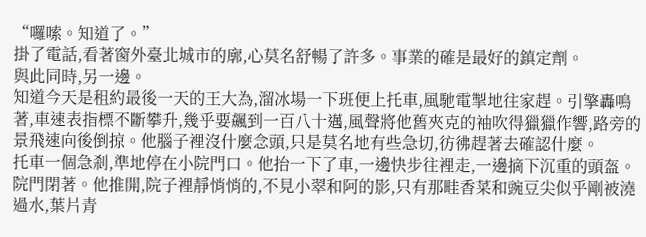“囉嗦。知道了。”
掛了電話,看著窗外臺北城市的廓,心莫名舒暢了許多。事業的確是最好的鎮定劑。
與此同時,另一邊。
知道今天是租約最後一天的王大為,溜冰場一下班便上托車,風馳電掣地往家趕。引擎轟鳴著,車速表指標不斷攀升,幾乎要飆到一百八十邁,風聲將他舊夾克的袖吹得獵獵作響,路旁的景飛速向後倒掠。他腦子裡沒什麼念頭,只是莫名地有些急切,彷彿趕著去確認什麼。
托車一個急剎,準地停在小院門口。他抬一下了車,一邊快步往裡走,一邊摘下沉重的頭盔。
院門閉著。他推開,院子裡靜悄悄的,不見小翠和阿的影,只有那畦香菜和豌豆尖似乎剛被澆過水,葉片青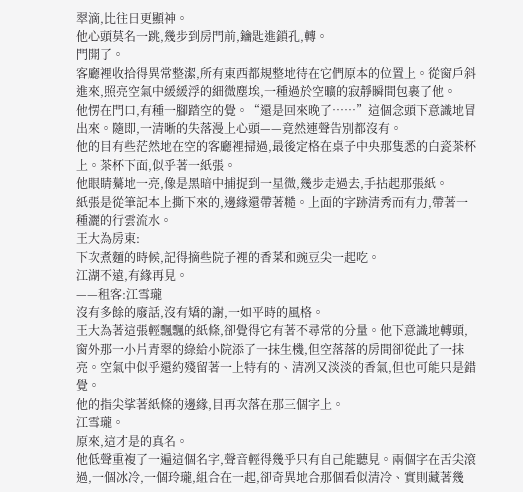翠滴,比往日更顯神。
他心頭莫名一跳,幾步到房門前,鑰匙進鎖孔,轉。
門開了。
客廳裡收拾得異常整潔,所有東西都規整地待在它們原本的位置上。從窗戶斜進來,照亮空氣中緩緩浮的細微塵埃,一種過於空曠的寂靜瞬間包裹了他。
他愣在門口,有種一腳踏空的覺。“還是回來晚了……”這個念頭下意識地冒出來。隨即,一清晰的失落漫上心頭——竟然連聲告別都沒有。
他的目有些茫然地在空的客廳裡掃過,最後定格在桌子中央那隻悉的白瓷茶杯上。茶杯下面,似乎著一紙張。
他眼睛驀地一亮,像是黑暗中捕捉到一星微,幾步走過去,手拈起那張紙。
紙張是從筆記本上撕下來的,邊緣還帶著糙。上面的字跡清秀而有力,帶著一種灑的行雲流水。
王大為房東:
下次煮麵的時候,記得摘些院子裡的香菜和豌豆尖一起吃。
江湖不遠,有緣再見。
——租客:江雪瓏
沒有多餘的廢話,沒有矯的謝,一如平時的風格。
王大為著這張輕飄飄的紙條,卻覺得它有著不尋常的分量。他下意識地轉頭,窗外那一小片青翠的綠給小院添了一抹生機,但空落落的房間卻從此了一抹亮。空氣中似乎還約殘留著一上特有的、清冽又淡淡的香氣,但也可能只是錯覺。
他的指尖挲著紙條的邊緣,目再次落在那三個字上。
江雪瓏。
原來,這才是的真名。
他低聲重複了一遍這個名字,聲音輕得幾乎只有自己能聽見。兩個字在舌尖滾過,一個冰冷,一個玲瓏,組合在一起,卻奇異地合那個看似清冷、實則藏著幾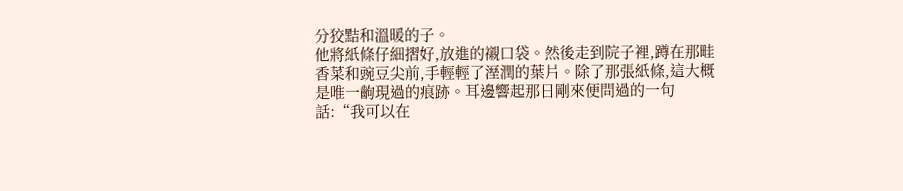分狡黠和溫暖的子。
他將紙條仔細摺好,放進的襯口袋。然後走到院子裡,蹲在那畦香菜和豌豆尖前,手輕輕了溼潤的葉片。除了那張紙條,這大概是唯一齣現過的痕跡。耳邊響起那日剛來便問過的一句話:“我可以在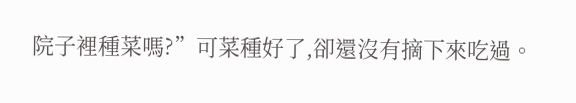院子裡種菜嗎?”可菜種好了,卻還沒有摘下來吃過。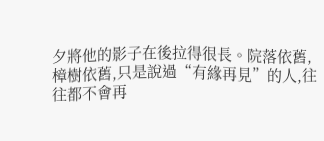夕將他的影子在後拉得很長。院落依舊,樟樹依舊,只是說過“有緣再見”的人,往往都不會再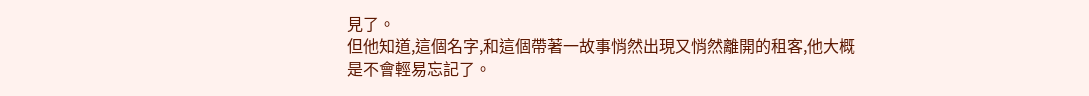見了。
但他知道,這個名字,和這個帶著一故事悄然出現又悄然離開的租客,他大概是不會輕易忘記了。